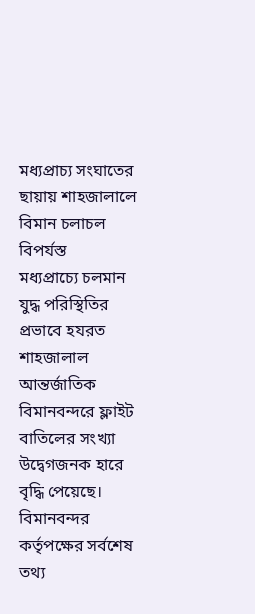মধ্যপ্রাচ্য সংঘাতের ছায়ায় শাহজালালে বিমান চলাচল বিপর্যস্ত
মধ্যপ্রাচ্যে চলমান যুদ্ধ পরিস্থিতির প্রভাবে হযরত শাহজালাল আন্তর্জাতিক বিমানবন্দরে ফ্লাইট বাতিলের সংখ্যা উদ্বেগজনক হারে বৃদ্ধি পেয়েছে। বিমানবন্দর কর্তৃপক্ষের সর্বশেষ তথ্য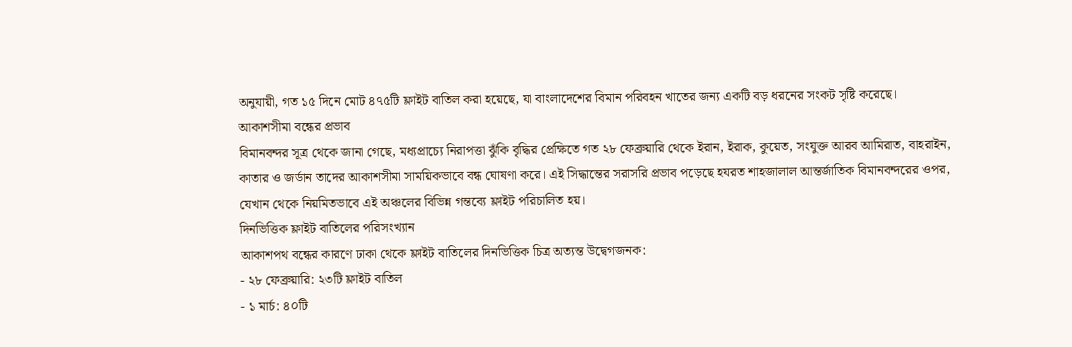অনুযায়ী, গত ১৫ দিনে মোট ৪৭৫টি ফ্লাইট বাতিল করা হয়েছে, যা বাংলাদেশের বিমান পরিবহন খাতের জন্য একটি বড় ধরনের সংকট সৃষ্টি করেছে।
আকাশসীমা বন্ধের প্রভাব
বিমানবন্দর সূত্র থেকে জানা গেছে, মধ্যপ্রাচ্যে নিরাপত্তা ঝুঁকি বৃদ্ধির প্রেক্ষিতে গত ২৮ ফেব্রুয়ারি থেকে ইরান, ইরাক, কুয়েত, সংযুক্ত আরব আমিরাত, বাহরাইন, কাতার ও জর্ডান তাদের আকাশসীমা সাময়িকভাবে বন্ধ ঘোষণা করে। এই সিদ্ধান্তের সরাসরি প্রভাব পড়েছে হযরত শাহজালাল আন্তর্জাতিক বিমানবন্দরের ওপর, যেখান থেকে নিয়মিতভাবে এই অঞ্চলের বিভিন্ন গন্তব্যে ফ্লাইট পরিচালিত হয়।
দিনভিত্তিক ফ্লাইট বাতিলের পরিসংখ্যান
আকাশপথ বন্ধের কারণে ঢাকা থেকে ফ্লাইট বাতিলের দিনভিত্তিক চিত্র অত্যন্ত উদ্বেগজনক:
- ২৮ ফেব্রুয়ারি: ২৩টি ফ্লাইট বাতিল
- ১ মার্চ: ৪০টি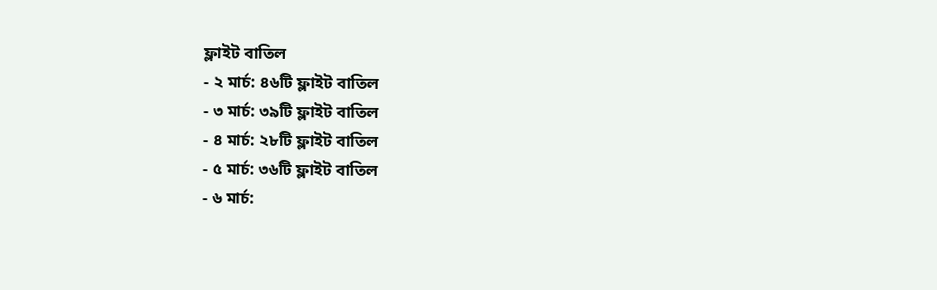ফ্লাইট বাতিল
- ২ মার্চ: ৪৬টি ফ্লাইট বাতিল
- ৩ মার্চ: ৩৯টি ফ্লাইট বাতিল
- ৪ মার্চ: ২৮টি ফ্লাইট বাতিল
- ৫ মার্চ: ৩৬টি ফ্লাইট বাতিল
- ৬ মার্চ: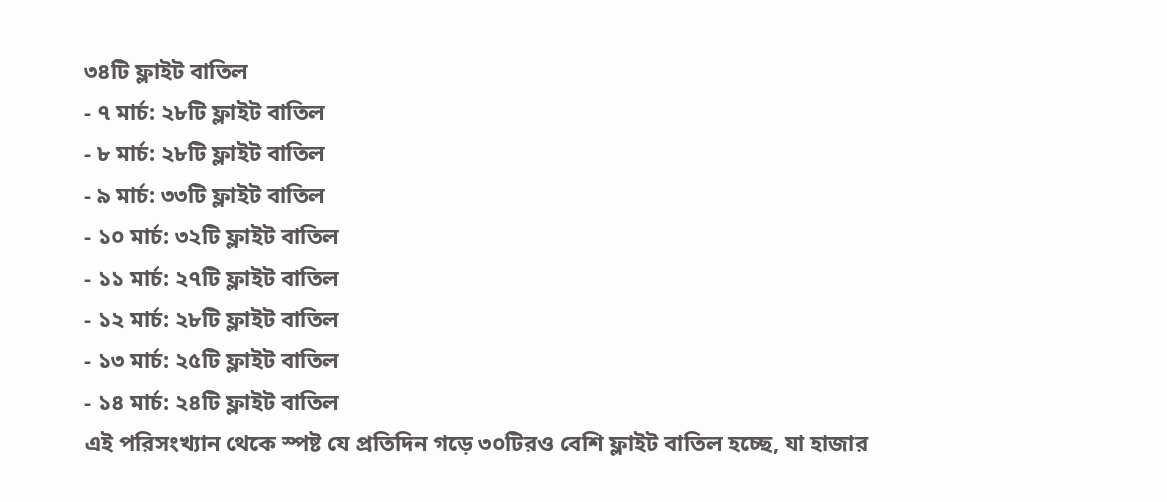৩৪টি ফ্লাইট বাতিল
- ৭ মার্চ: ২৮টি ফ্লাইট বাতিল
- ৮ মার্চ: ২৮টি ফ্লাইট বাতিল
- ৯ মার্চ: ৩৩টি ফ্লাইট বাতিল
- ১০ মার্চ: ৩২টি ফ্লাইট বাতিল
- ১১ মার্চ: ২৭টি ফ্লাইট বাতিল
- ১২ মার্চ: ২৮টি ফ্লাইট বাতিল
- ১৩ মার্চ: ২৫টি ফ্লাইট বাতিল
- ১৪ মার্চ: ২৪টি ফ্লাইট বাতিল
এই পরিসংখ্যান থেকে স্পষ্ট যে প্রতিদিন গড়ে ৩০টিরও বেশি ফ্লাইট বাতিল হচ্ছে, যা হাজার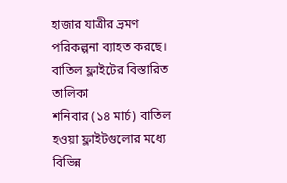হাজার যাত্রীর ভ্রমণ পরিকল্পনা ব্যাহত করছে।
বাতিল ফ্লাইটের বিস্তারিত তালিকা
শনিবার (১৪ মার্চ) বাতিল হওয়া ফ্লাইটগুলোর মধ্যে বিভিন্ন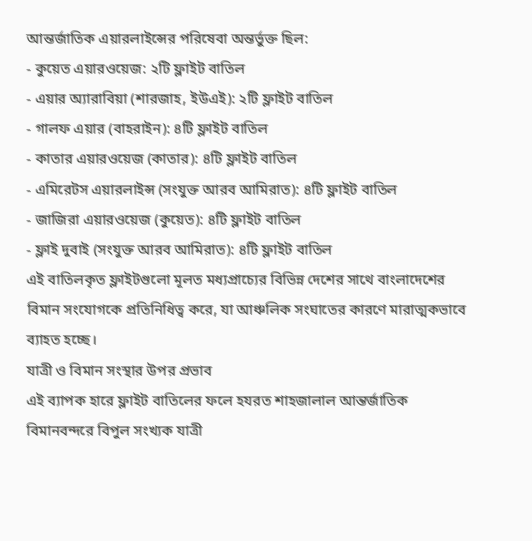আন্তর্জাতিক এয়ারলাইন্সের পরিষেবা অন্তর্ভুক্ত ছিল:
- কুয়েত এয়ারওয়েজ: ২টি ফ্লাইট বাতিল
- এয়ার অ্যারাবিয়া (শারজাহ, ইউএই): ২টি ফ্লাইট বাতিল
- গালফ এয়ার (বাহরাইন): ৪টি ফ্লাইট বাতিল
- কাতার এয়ারওয়েজ (কাতার): ৪টি ফ্লাইট বাতিল
- এমিরেটস এয়ারলাইন্স (সংযুক্ত আরব আমিরাত): ৪টি ফ্লাইট বাতিল
- জাজিরা এয়ারওয়েজ (কুয়েত): ৪টি ফ্লাইট বাতিল
- ফ্লাই দুবাই (সংযুক্ত আরব আমিরাত): ৪টি ফ্লাইট বাতিল
এই বাতিলকৃত ফ্লাইটগুলো মূলত মধ্যপ্রাচ্যের বিভিন্ন দেশের সাথে বাংলাদেশের বিমান সংযোগকে প্রতিনিধিত্ব করে, যা আঞ্চলিক সংঘাতের কারণে মারাত্মকভাবে ব্যাহত হচ্ছে।
যাত্রী ও বিমান সংস্থার উপর প্রভাব
এই ব্যাপক হারে ফ্লাইট বাতিলের ফলে হযরত শাহজালাল আন্তর্জাতিক বিমানবন্দরে বিপুল সংখ্যক যাত্রী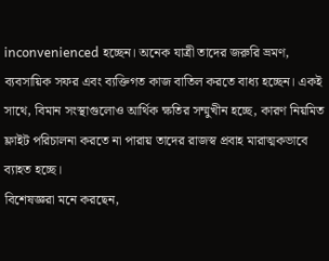inconvenienced হচ্ছেন। অনেক যাত্রী তাদের জরুরি ভ্রমণ, ব্যবসায়িক সফর এবং ব্যক্তিগত কাজ বাতিল করতে বাধ্য হচ্ছেন। একই সাথে, বিমান সংস্থাগুলোও আর্থিক ক্ষতির সম্মুখীন হচ্ছে, কারণ নিয়মিত ফ্লাইট পরিচালনা করতে না পারায় তাদের রাজস্ব প্রবাহ মারাত্মকভাবে ব্যাহত হচ্ছে।
বিশেষজ্ঞরা মনে করছেন,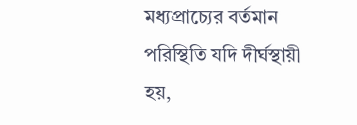মধ্যপ্রাচ্যের বর্তমান পরিস্থিতি যদি দীর্ঘস্থায়ী হয়,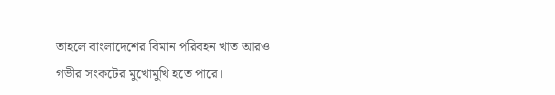তাহলে বাংলাদেশের বিমান পরিবহন খাত আরও গভীর সংকটের মুখোমুখি হতে পারে।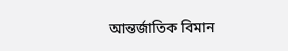আন্তর্জাতিক বিমান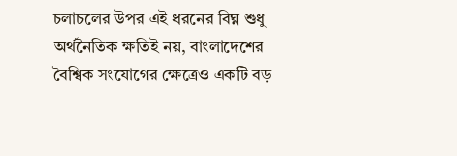চলাচলের উপর এই ধরনের বিঘ্ন শুধু অর্থনৈতিক ক্ষতিই নয়, বাংলাদেশের বৈশ্বিক সংযোগের ক্ষেত্রেও একটি বড়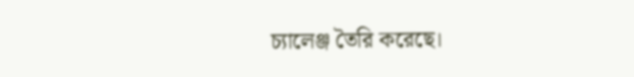চ্যালেঞ্জ তৈরি করেছে।